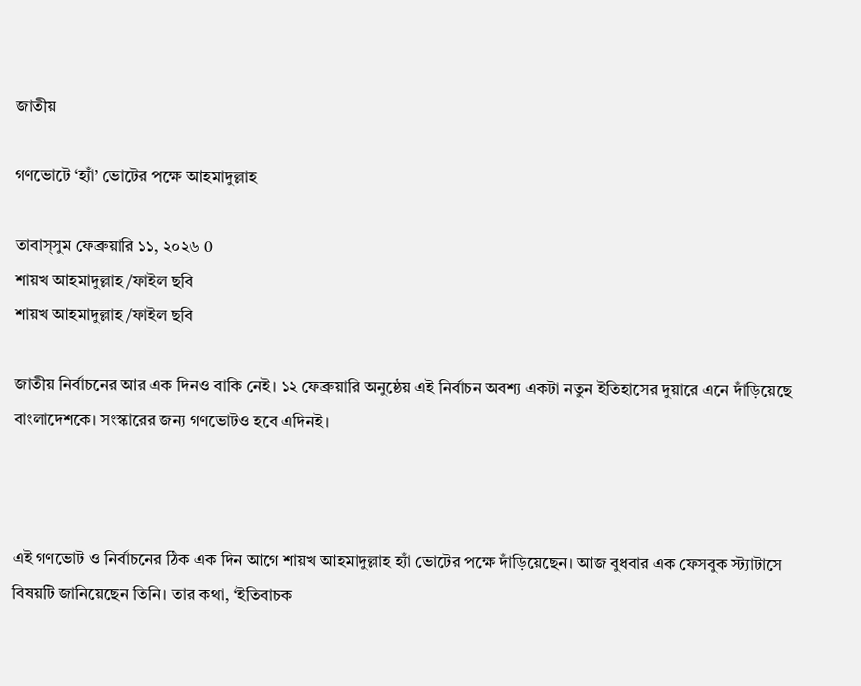জাতীয়

গণভোটে ‘হ্যাঁ’ ভোটের পক্ষে আহমাদুল্লাহ

তাবাস্সুম ফেব্রুয়ারি ১১, ২০২৬ 0
শায়খ আহমাদুল্লাহ/ফাইল ছবি
শায়খ আহমাদুল্লাহ/ফাইল ছবি

জাতীয় নির্বাচনের আর এক দিনও বাকি নেই। ১২ ফেব্রুয়ারি অনুষ্ঠেয় এই নির্বাচন অবশ্য একটা নতুন ইতিহাসের দুয়ারে এনে দাঁড়িয়েছে বাংলাদেশকে। সংস্কারের জন্য গণভোটও হবে এদিনই।



এই গণভোট ও নির্বাচনের ঠিক এক দিন আগে শায়খ আহমাদুল্লাহ হ্যাঁ ভোটের পক্ষে দাঁড়িয়েছেন। আজ বুধবার এক ফেসবুক স্ট্যাটাসে বিষয়টি জানিয়েছেন তিনি। তার কথা, ‘ইতিবাচক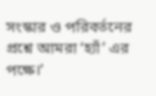সংস্কার ও পরিবর্তনের প্রশ্নে আমরা ‘হ্যাঁ’ এর পক্ষে।’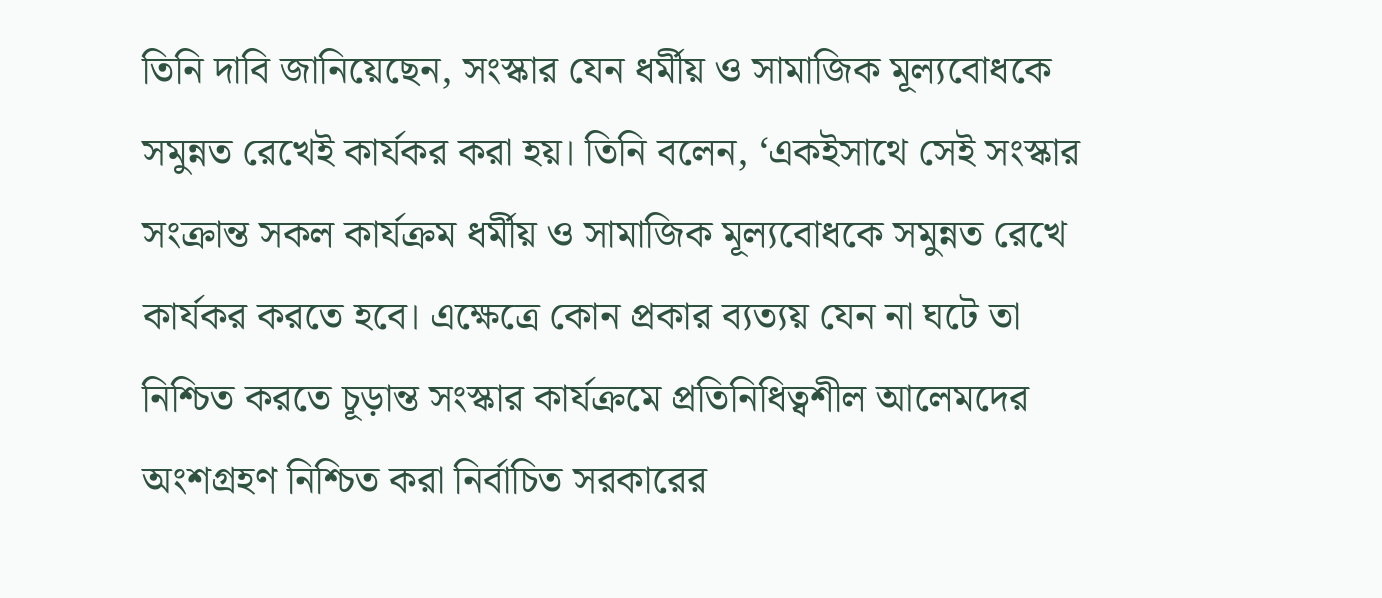তিনি দাবি জানিয়েছেন, সংস্কার যেন ধর্মীয় ও সামাজিক মূল্যবোধকে সমুন্নত রেখেই কার্যকর করা হয়। তিনি বলেন, ‘একইসাথে সেই সংস্কার সংক্রান্ত সকল কার্যক্রম ধর্মীয় ও সামাজিক মূল্যবোধকে সমুন্নত রেখে কার্যকর করতে হবে। এক্ষেত্রে কোন প্রকার ব্যত্যয় যেন না ঘটে তা নিশ্চিত করতে চূড়ান্ত সংস্কার কার্যক্রমে প্রতিনিধিত্বশীল আলেমদের অংশগ্রহণ নিশ্চিত করা নির্বাচিত সরকারের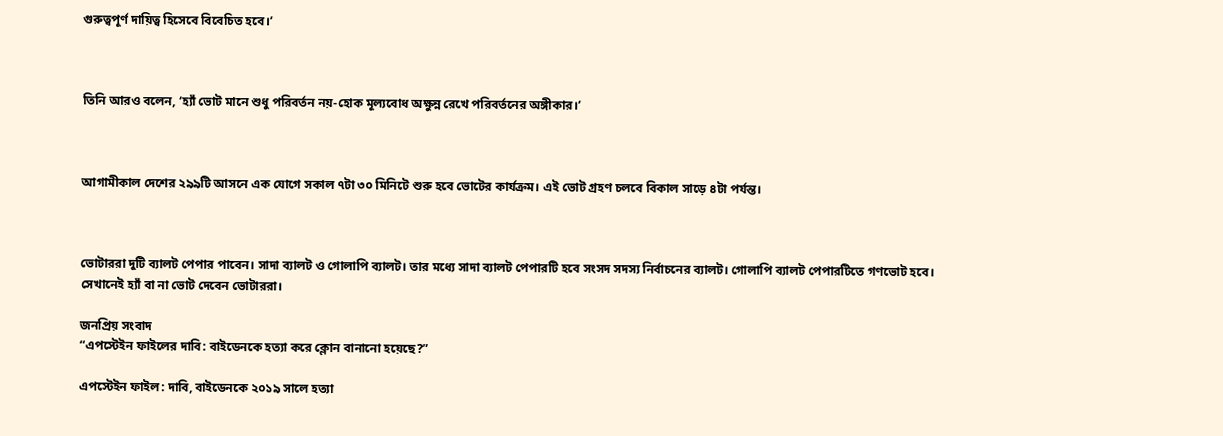গুরুত্বপূর্ণ দায়িত্ব হিসেবে বিবেচিত হবে।’



তিনি আরও বলেন, ‘হ্যাঁ ভোট মানে শুধু পরিবর্তন নয়-হোক মূল্যবোধ অক্ষুন্ন রেখে পরিবর্তনের অঙ্গীকার।’



আগামীকাল দেশের ২৯৯টি আসনে এক যোগে সকাল ৭টা ৩০ মিনিটে শুরু হবে ভোটের কার্যক্রম। এই ভোট গ্রহণ চলবে বিকাল সাড়ে ৪টা পর্যন্ত।



ভোটাররা দুটি ব্যালট পেপার পাবেন। সাদা ব্যালট ও গোলাপি ব্যালট। তার মধ্যে সাদা ব্যালট পেপারটি হবে সংসদ সদস্য নির্বাচনের ব্যালট। গোলাপি ব্যালট পেপারটিতে গণভোট হবে। সেখানেই হ্যাঁ বা না ভোট দেবেন ভোটাররা।

জনপ্রিয় সংবাদ
“এপস্টেইন ফাইলের দাবি: বাইডেনকে হত্যা করে ক্লোন বানানো হয়েছে?”

এপস্টেইন ফাইল: দাবি, বাইডেনকে ২০১৯ সালে হত্যা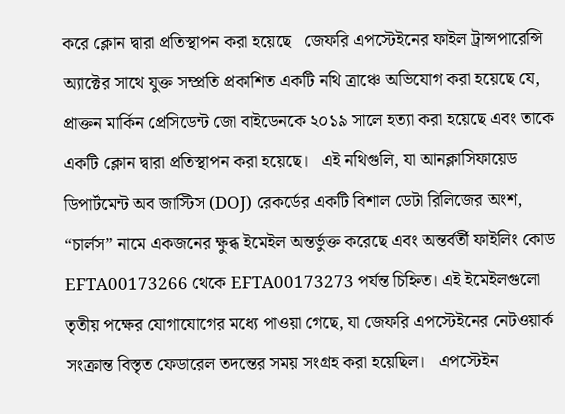করে ক্লোন দ্বারা প্রতিস্থাপন করা হয়েছে   জেফরি এপস্টেইনের ফাইল ট্রান্সপারেন্সি অ্যাক্টের সাথে যুক্ত সম্প্রতি প্রকাশিত একটি নথি ত্রাঞ্চে অভিযোগ করা হয়েছে যে, প্রাক্তন মার্কিন প্রেসিডেন্ট জো বাইডেনকে ২০১৯ সালে হত্যা করা হয়েছে এবং তাকে একটি ক্লোন দ্বারা প্রতিস্থাপন করা হয়েছে।   এই নথিগুলি, যা আনক্লাসিফায়েড ডিপার্টমেন্ট অব জাস্টিস (DOJ) রেকর্ডের একটি বিশাল ডেটা রিলিজের অংশ, “চার্লস” নামে একজনের ক্ষুব্ধ ইমেইল অন্তর্ভুক্ত করেছে এবং অন্তর্বর্তী ফাইলিং কোড EFTA00173266 থেকে EFTA00173273 পর্যন্ত চিহ্নিত। এই ইমেইলগুলো তৃতীয় পক্ষের যোগাযোগের মধ্যে পাওয়া গেছে, যা জেফরি এপস্টেইনের নেটওয়ার্ক সংক্রান্ত বিস্তৃত ফেডারেল তদন্তের সময় সংগ্রহ করা হয়েছিল।   এপস্টেইন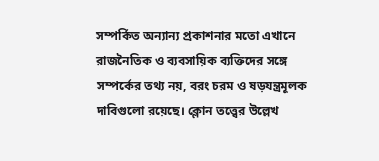সম্পর্কিত অন্যান্য প্রকাশনার মতো এখানে রাজনৈতিক ও ব্যবসায়িক ব্যক্তিদের সঙ্গে সম্পর্কের তথ্য নয়, বরং চরম ও ষড়যন্ত্রমূলক দাবিগুলো রয়েছে। ক্লোন তত্ত্বের উল্লেখ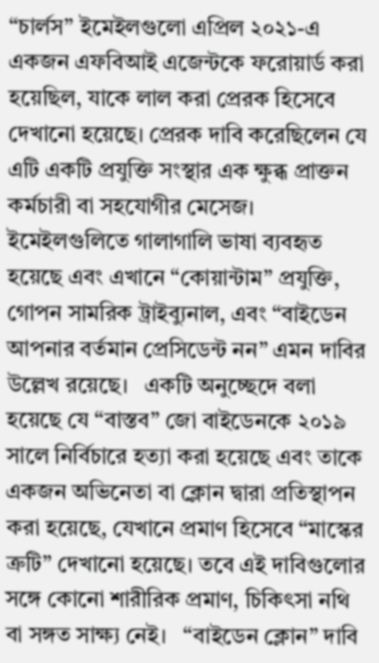“চার্লস” ইমেইলগুলো এপ্রিল ২০২১-এ একজন এফবিআই এজেন্টকে ফরোয়ার্ড করা হয়েছিল, যাকে লাল করা প্রেরক হিসেবে দেখানো হয়েছে। প্রেরক দাবি করেছিলেন যে এটি একটি প্রযুক্তি সংস্থার এক ক্ষুব্ধ প্রাক্তন কর্মচারী বা সহযোগীর মেসেজ। ইমেইলগুলিতে গালাগালি ভাষা ব্যবহৃত হয়েছে এবং এখানে “কোয়ান্টাম” প্রযুক্তি, গোপন সামরিক ট্রাইব্যুনাল, এবং “বাইডেন আপনার বর্তমান প্রেসিডেন্ট নন” এমন দাবির উল্লেখ রয়েছে।   একটি অনুচ্ছেদে বলা হয়েছে যে “বাস্তব” জো বাইডেনকে ২০১৯ সালে নির্বিচারে হত্যা করা হয়েছে এবং তাকে একজন অভিনেতা বা ক্লোন দ্বারা প্রতিস্থাপন করা হয়েছে, যেখানে প্রমাণ হিসেবে “মাস্কের ত্রুটি” দেখানো হয়েছে। তবে এই দাবিগুলোর সঙ্গে কোনো শারীরিক প্রমাণ, চিকিৎসা নথি বা সঙ্গত সাক্ষ্য নেই।   “বাইডেন ক্লোন” দাবি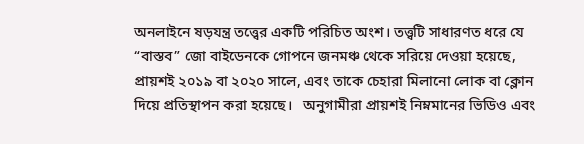অনলাইনে ষড়যন্ত্র তত্ত্বের একটি পরিচিত অংশ। তত্ত্বটি সাধারণত ধরে যে “বাস্তব” জো বাইডেনকে গোপনে জনমঞ্চ থেকে সরিয়ে দেওয়া হয়েছে, প্রায়শই ২০১৯ বা ২০২০ সালে, এবং তাকে চেহারা মিলানো লোক বা ক্লোন দিয়ে প্রতিস্থাপন করা হয়েছে।   অনুগামীরা প্রায়শই নিম্নমানের ভিডিও এবং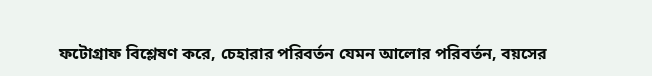ফটোগ্রাফ বিশ্লেষণ করে, চেহারার পরিবর্তন যেমন আলোর পরিবর্তন, বয়সের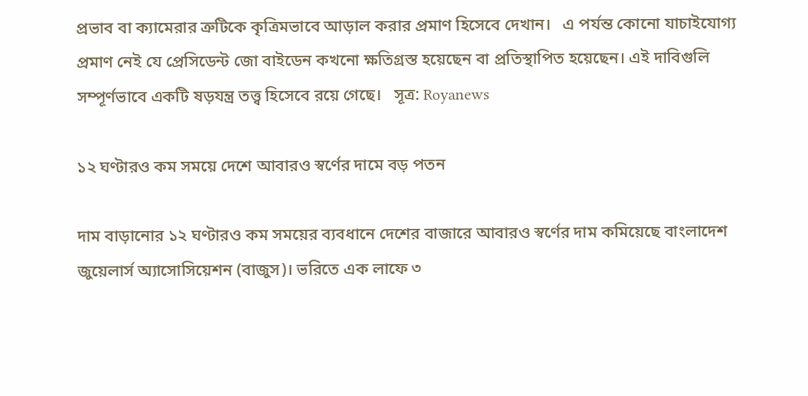প্রভাব বা ক্যামেরার ত্রুটিকে কৃত্রিমভাবে আড়াল করার প্রমাণ হিসেবে দেখান।   এ পর্যন্ত কোনো যাচাইযোগ্য প্রমাণ নেই যে প্রেসিডেন্ট জো বাইডেন কখনো ক্ষতিগ্রস্ত হয়েছেন বা প্রতিস্থাপিত হয়েছেন। এই দাবিগুলি সম্পূর্ণভাবে একটি ষড়যন্ত্র তত্ত্ব হিসেবে রয়ে গেছে।   সূত্র: Royanews

১২ ঘণ্টারও কম সময়ে দেশে আবারও স্বর্ণের দামে বড় পতন

দাম বাড়ানোর ১২ ঘণ্টারও কম সময়ের ব্যবধানে দেশের বাজারে আবারও স্বর্ণের দাম কমিয়েছে বাংলাদেশ জুয়েলার্স অ্যাসোসিয়েশন (বাজুস)। ভরিতে এক লাফে ৩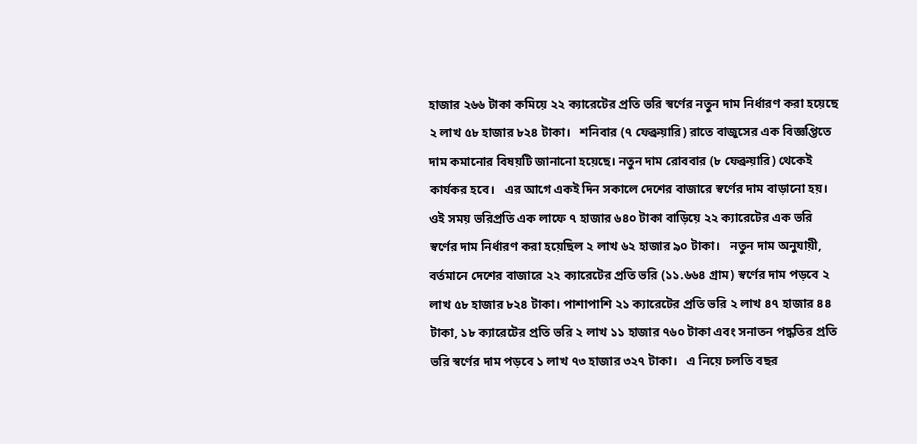হাজার ২৬৬ টাকা কমিয়ে ২২ ক্যারেটের প্রতি ভরি স্বর্ণের নতুন দাম নির্ধারণ করা হয়েছে ২ লাখ ৫৮ হাজার ৮২৪ টাকা।   শনিবার (৭ ফেব্রুয়ারি) রাতে বাজুসের এক বিজ্ঞপ্তিতে দাম কমানোর বিষয়টি জানানো হয়েছে। নতুন দাম রোববার (৮ ফেব্রুয়ারি) থেকেই কার্যকর হবে।   এর আগে একই দিন সকালে দেশের বাজারে স্বর্ণের দাম বাড়ানো হয়। ওই সময় ভরিপ্রতি এক লাফে ৭ হাজার ৬৪০ টাকা বাড়িয়ে ২২ ক্যারেটের এক ভরি স্বর্ণের দাম নির্ধারণ করা হয়েছিল ২ লাখ ৬২ হাজার ৯০ টাকা।   নতুন দাম অনুযায়ী, বর্তমানে দেশের বাজারে ২২ ক্যারেটের প্রতি ভরি (১১.৬৬৪ গ্রাম) স্বর্ণের দাম পড়বে ২ লাখ ৫৮ হাজার ৮২৪ টাকা। পাশাপাশি ২১ ক্যারেটের প্রতি ভরি ২ লাখ ৪৭ হাজার ৪৪ টাকা, ১৮ ক্যারেটের প্রতি ভরি ২ লাখ ১১ হাজার ৭৬০ টাকা এবং সনাতন পদ্ধতির প্রতি ভরি স্বর্ণের দাম পড়বে ১ লাখ ৭৩ হাজার ৩২৭ টাকা।   এ নিয়ে চলতি বছর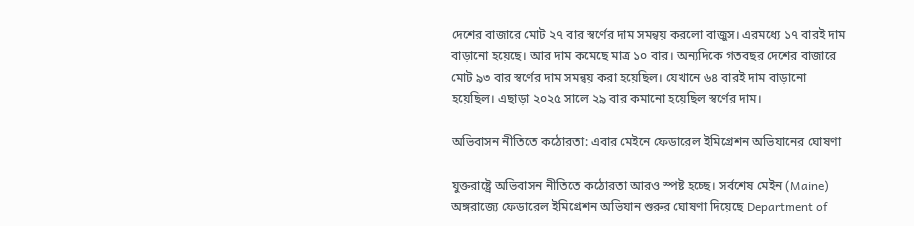দেশের বাজারে মোট ২৭ বার স্বর্ণের দাম সমন্বয় করলো বাজুস। এরমধ্যে ১৭ বারই দাম বাড়ানো হয়েছে। আর দাম কমেছে মাত্র ১০ বার। অন্যদিকে গতবছর দেশের বাজারে মোট ৯৩ বার স্বর্ণের দাম সমন্বয় করা হয়েছিল। যেখানে ৬৪ বারই দাম বাড়ানো হয়েছিল। এছাড়া ২০২৫ সালে ২৯ বার কমানো হয়েছিল স্বর্ণের দাম।

অভিবাসন নীতিতে কঠোরতা: এবার মেইনে ফেডারেল ইমিগ্রেশন অভিযানের ঘোষণা

যুক্তরাষ্ট্রে অভিবাসন নীতিতে কঠোরতা আরও স্পষ্ট হচ্ছে। সর্বশেষ মেইন (Maine) অঙ্গরাজ্যে ফেডারেল ইমিগ্রেশন অভিযান শুরুর ঘোষণা দিয়েছে Department of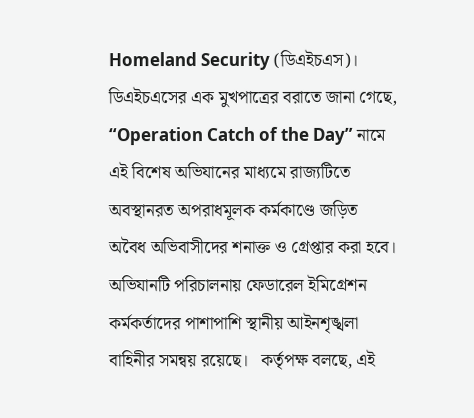Homeland Security (ডিএইচএস)।   ডিএইচএসের এক মুখপাত্রের বরাতে জানা গেছে, “Operation Catch of the Day” নামে এই বিশেষ অভিযানের মাধ্যমে রাজ্যটিতে অবস্থানরত অপরাধমূলক কর্মকাণ্ডে জড়িত অবৈধ অভিবাসীদের শনাক্ত ও গ্রেপ্তার করা হবে। অভিযানটি পরিচালনায় ফেডারেল ইমিগ্রেশন কর্মকর্তাদের পাশাপাশি স্থানীয় আইনশৃঙ্খলা বাহিনীর সমন্বয় রয়েছে।   কর্তৃপক্ষ বলছে, এই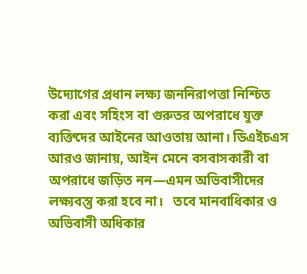উদ্যোগের প্রধান লক্ষ্য জননিরাপত্তা নিশ্চিত করা এবং সহিংস বা গুরুতর অপরাধে যুক্ত ব্যক্তিদের আইনের আওতায় আনা। ডিএইচএস আরও জানায়, আইন মেনে বসবাসকারী বা অপরাধে জড়িত নন—এমন অভিবাসীদের লক্ষ্যবস্তু করা হবে না।   তবে মানবাধিকার ও অভিবাসী অধিকার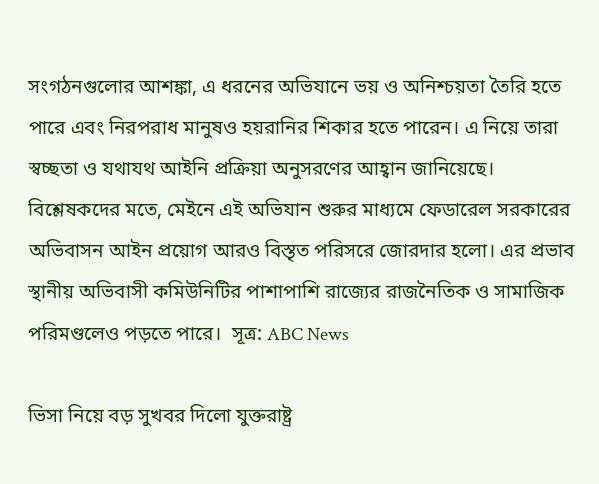সংগঠনগুলোর আশঙ্কা, এ ধরনের অভিযানে ভয় ও অনিশ্চয়তা তৈরি হতে পারে এবং নিরপরাধ মানুষও হয়রানির শিকার হতে পারেন। এ নিয়ে তারা স্বচ্ছতা ও যথাযথ আইনি প্রক্রিয়া অনুসরণের আহ্বান জানিয়েছে।   বিশ্লেষকদের মতে, মেইনে এই অভিযান শুরুর মাধ্যমে ফেডারেল সরকারের অভিবাসন আইন প্রয়োগ আরও বিস্তৃত পরিসরে জোরদার হলো। এর প্রভাব স্থানীয় অভিবাসী কমিউনিটির পাশাপাশি রাজ্যের রাজনৈতিক ও সামাজিক পরিমণ্ডলেও পড়তে পারে।  সূত্র: ABC News

ভিসা নিয়ে বড় সুখবর দিলো যুক্তরাষ্ট্র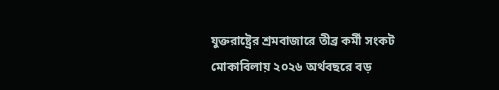যুক্তরাষ্ট্রের শ্রমবাজারে তীব্র কর্মী সংকট মোকাবিলায় ২০২৬ অর্থবছরে বড়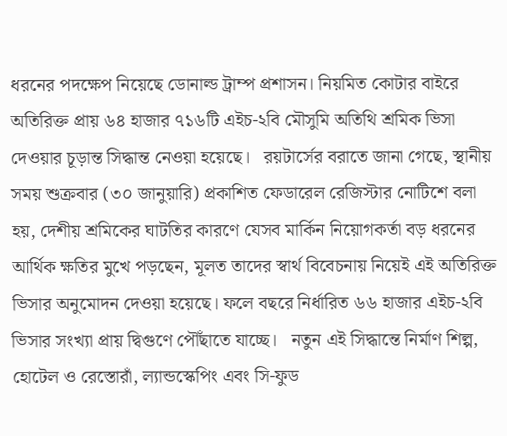ধরনের পদক্ষেপ নিয়েছে ডোনাল্ড ট্রাম্প প্রশাসন। নিয়মিত কোটার বাইরে অতিরিক্ত প্রায় ৬৪ হাজার ৭১৬টি এইচ-২বি মৌসুমি অতিথি শ্রমিক ভিসা দেওয়ার চূড়ান্ত সিদ্ধান্ত নেওয়া হয়েছে।   রয়টার্সের বরাতে জানা গেছে, স্থানীয় সময় শুক্রবার (৩০ জানুয়ারি) প্রকাশিত ফেডারেল রেজিস্টার নোটিশে বলা হয়, দেশীয় শ্রমিকের ঘাটতির কারণে যেসব মার্কিন নিয়োগকর্তা বড় ধরনের আর্থিক ক্ষতির মুখে পড়ছেন, মূলত তাদের স্বার্থ বিবেচনায় নিয়েই এই অতিরিক্ত ভিসার অনুমোদন দেওয়া হয়েছে। ফলে বছরে নির্ধারিত ৬৬ হাজার এইচ-২বি ভিসার সংখ্যা প্রায় দ্বিগুণে পৌঁছাতে যাচ্ছে।   নতুন এই সিদ্ধান্তে নির্মাণ শিল্প, হোটেল ও রেস্তোরাঁ, ল্যান্ডস্কেপিং এবং সি-ফুড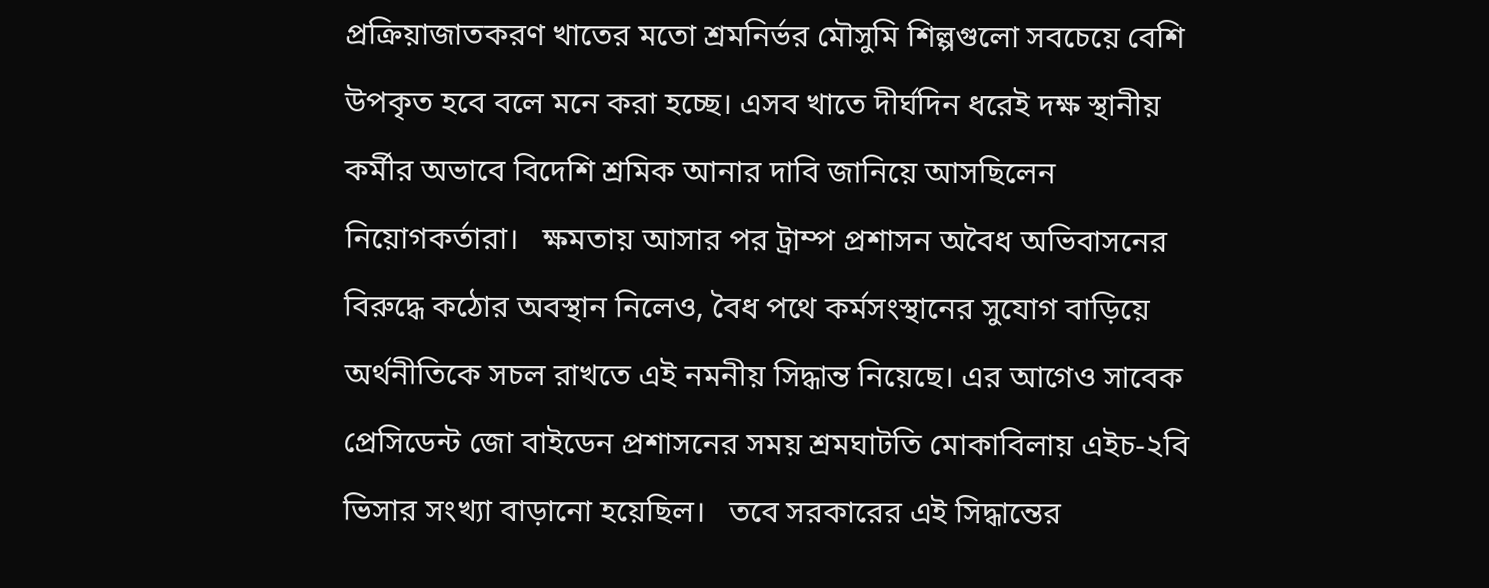প্রক্রিয়াজাতকরণ খাতের মতো শ্রমনির্ভর মৌসুমি শিল্পগুলো সবচেয়ে বেশি উপকৃত হবে বলে মনে করা হচ্ছে। এসব খাতে দীর্ঘদিন ধরেই দক্ষ স্থানীয় কর্মীর অভাবে বিদেশি শ্রমিক আনার দাবি জানিয়ে আসছিলেন নিয়োগকর্তারা।   ক্ষমতায় আসার পর ট্রাম্প প্রশাসন অবৈধ অভিবাসনের বিরুদ্ধে কঠোর অবস্থান নিলেও, বৈধ পথে কর্মসংস্থানের সুযোগ বাড়িয়ে অর্থনীতিকে সচল রাখতে এই নমনীয় সিদ্ধান্ত নিয়েছে। এর আগেও সাবেক প্রেসিডেন্ট জো বাইডেন প্রশাসনের সময় শ্রমঘাটতি মোকাবিলায় এইচ-২বি ভিসার সংখ্যা বাড়ানো হয়েছিল।   তবে সরকারের এই সিদ্ধান্তের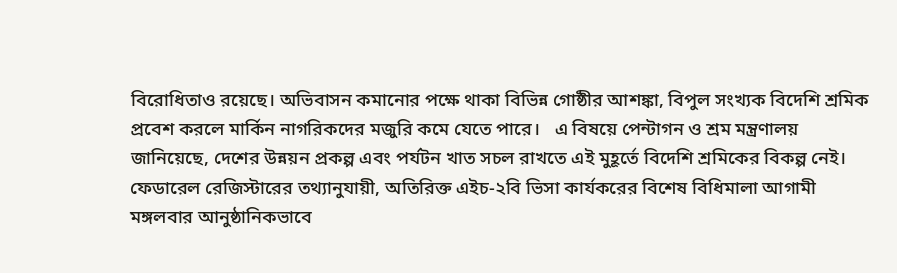বিরোধিতাও রয়েছে। অভিবাসন কমানোর পক্ষে থাকা বিভিন্ন গোষ্ঠীর আশঙ্কা, বিপুল সংখ্যক বিদেশি শ্রমিক প্রবেশ করলে মার্কিন নাগরিকদের মজুরি কমে যেতে পারে।   এ বিষয়ে পেন্টাগন ও শ্রম মন্ত্রণালয় জানিয়েছে, দেশের উন্নয়ন প্রকল্প এবং পর্যটন খাত সচল রাখতে এই মুহূর্তে বিদেশি শ্রমিকের বিকল্প নেই। ফেডারেল রেজিস্টারের তথ্যানুযায়ী, অতিরিক্ত এইচ-২বি ভিসা কার্যকরের বিশেষ বিধিমালা আগামী মঙ্গলবার আনুষ্ঠানিকভাবে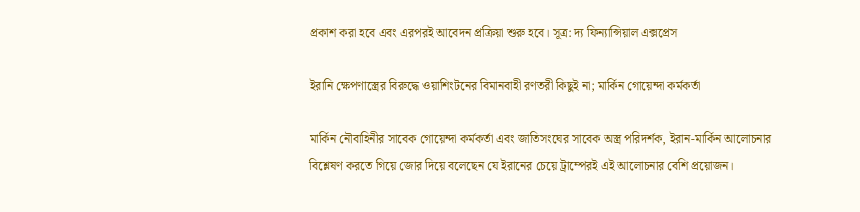প্রকাশ করা হবে এবং এরপরই আবেদন প্রক্রিয়া শুরু হবে। সূত্র: দ্য ফিন্যান্সিয়াল এক্সপ্রেস

ইরানি ক্ষেপণাস্ত্রের বিরুদ্ধে ওয়াশিংটনের বিমানবাহী রণতরী কিছুই না; মার্কিন গোয়েন্দা কর্মকর্তা

মার্কিন নৌবাহিনীর সাবেক গোয়েন্দা কর্মকর্তা এবং জাতিসংঘের সাবেক অস্ত্র পরিদর্শক, ইরান-মার্কিন আলোচনার বিশ্লেষণ করতে গিয়ে জোর দিয়ে বলেছেন যে ইরানের চেয়ে ট্রাম্পেরই এই আলোচনার বেশি প্রয়োজন।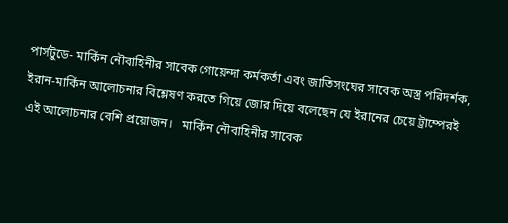পার্সটুডে- মার্কিন নৌবাহিনীর সাবেক গোয়েন্দা কর্মকর্তা এবং জাতিসংঘের সাবেক অস্ত্র পরিদর্শক, ইরান-মার্কিন আলোচনার বিশ্লেষণ করতে গিয়ে জোর দিয়ে বলেছেন যে ইরানের চেয়ে ট্রাম্পেরই এই আলোচনার বেশি প্রয়োজন।   মার্কিন নৌবাহিনীর সাবেক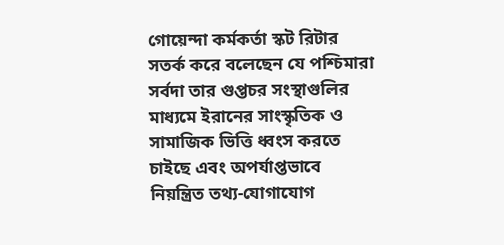গোয়েন্দা কর্মকর্তা স্কট রিটার সতর্ক করে বলেছেন যে পশ্চিমারা সর্বদা তার গুপ্তচর সংস্থাগুলির মাধ্যমে ইরানের সাংস্কৃতিক ও সামাজিক ভিত্তি ধ্বংস করতে চাইছে এবং অপর্যাপ্তভাবে নিয়ন্ত্রিত তথ্য-যোগাযোগ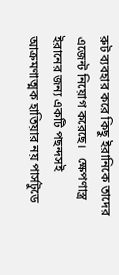রুট ব্যবহার করে কিছু ইরানিকে তাদের এজেন্ট নিয়োগ করেছে।   ক্ষেপণাস্ত্র ইরানের জন্য একটি পছন্দসই আক্রমণাত্মক হাতিয়ার নয় পার্সটুডে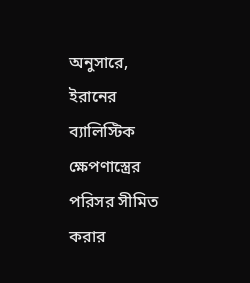অনুসারে, ইরানের ব্যালিস্টিক ক্ষেপণাস্ত্রের পরিসর সীমিত করার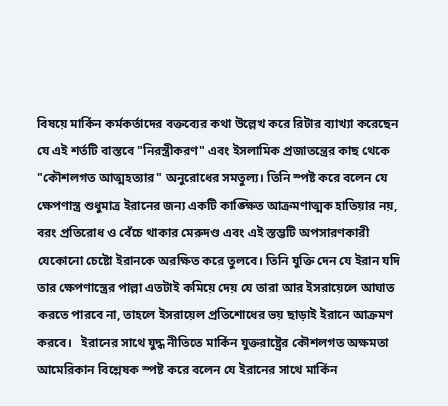বিষয়ে মার্কিন কর্মকর্তাদের বক্তব্যের কথা উল্লেখ করে রিটার ব্যাখ্যা করেছেন যে এই শর্তটি বাস্তবে "নিরস্ত্রীকরণ" এবং ইসলামিক প্রজাতন্ত্রের কাছ থেকে "কৌশলগত আত্মহত্যার" অনুরোধের সমতুল্য। তিনি স্পষ্ট করে বলেন যে ক্ষেপণাস্ত্র শুধুমাত্র ইরানের জন্য একটি কাঙ্ক্ষিত আক্রমণাত্মক হাতিয়ার নয়, বরং প্রতিরোধ ও বেঁচে থাকার মেরুদণ্ড এবং এই স্তম্ভটি অপসারণকারী যেকোনো চেষ্টো ইরানকে অরক্ষিত করে তুলবে। তিনি যুক্তি দেন যে ইরান যদি তার ক্ষেপণাস্ত্রের পাল্লা এতটাই কমিয়ে দেয় যে তারা আর ইসরায়েলে আঘাত করতে পারবে না, তাহলে ইসরায়েল প্রতিশোধের ভয় ছাড়াই ইরানে আক্রমণ করবে।   ইরানের সাথে যুদ্ধ নীতিতে মার্কিন যুক্তরাষ্ট্রের কৌশলগত অক্ষমতা আমেরিকান বিশ্লেষক স্পষ্ট করে বলেন যে ইরানের সাথে মার্কিন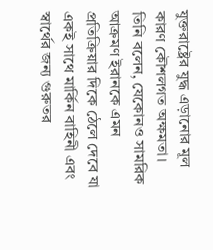যুক্তরাষ্ট্রের যুদ্ধ এড়ানোর মূল কারণ কৌশলগত অক্ষমতা। তিনি বলেন, যেকোনও সামরিক আক্রমণ ইরানকে এমন প্রতিক্রিয়ার দিকে ঠেলে দেবে যা একই সাথে মার্কিন বাহিনী এবং স্বার্থের জন্য গুরুতর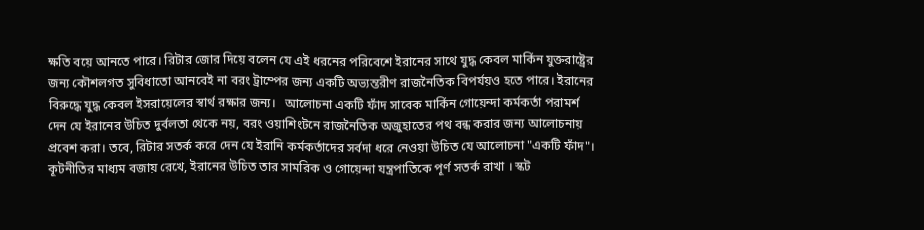ক্ষতি বয়ে আনতে পারে। রিটার জোর দিয়ে বলেন যে এই ধরনের পরিবেশে ইরানের সাথে যুদ্ধ কেবল মার্কিন যুক্তরাষ্ট্রের জন্য কৌশলগত সুবিধাতো আনবেই না বরং ট্রাম্পের জন্য একটি অভ্যন্তরীণ রাজনৈতিক বিপর্যয়ও হতে পারে। ইরানের বিরুদ্ধে যুদ্ধ কেবল ইসরায়েলের স্বার্থ রক্ষার জন্য।   আলোচনা একটি ফাঁদ সাবেক মার্কিন গোয়েন্দা কর্মকর্তা পরামর্শ দেন যে ইরানের উচিত দুর্বলতা থেকে নয়, বরং ওয়াশিংটনে রাজনৈতিক অজুহাতের পথ বন্ধ করার জন্য আলোচনায় প্রবেশ করা। তবে, রিটার সতর্ক করে দেন যে ইরানি কর্মকর্তাদের সর্বদা ধরে নেওয়া উচিত যে আলোচনা "একটি ফাঁদ"। কূটনীতির মাধ্যম বজায় রেখে, ইরানের উচিত তার সামরিক ও গোয়েন্দা যন্ত্রপাতিকে পূর্ণ সতর্ক রাখা । স্কট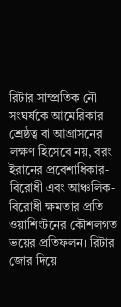রিটার সাম্প্রতিক নৌ সংঘর্ষকে আমেরিকার শ্রেষ্ঠত্ব বা আগ্রাসনের লক্ষণ হিসেবে নয়, বরং ইরানের প্রবেশাধিকার-বিরোধী এবং আঞ্চলিক-বিরোধী ক্ষমতার প্রতি ওয়াশিংটনের কৌশলগত ভয়ের প্রতিফলন। রিটার জোর দিয়ে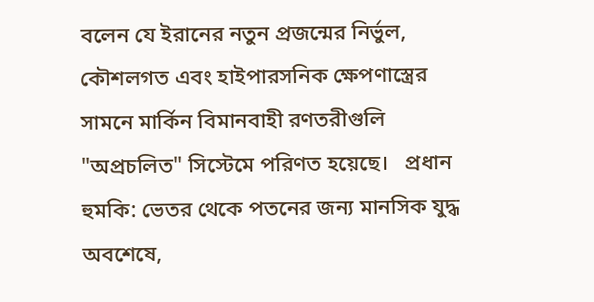বলেন যে ইরানের নতুন প্রজন্মের নির্ভুল, কৌশলগত এবং হাইপারসনিক ক্ষেপণাস্ত্রের সামনে মার্কিন বিমানবাহী রণতরীগুলি "অপ্রচলিত" সিস্টেমে পরিণত হয়েছে।   প্রধান হুমকি: ভেতর থেকে পতনের জন্য মানসিক যুদ্ধ অবশেষে,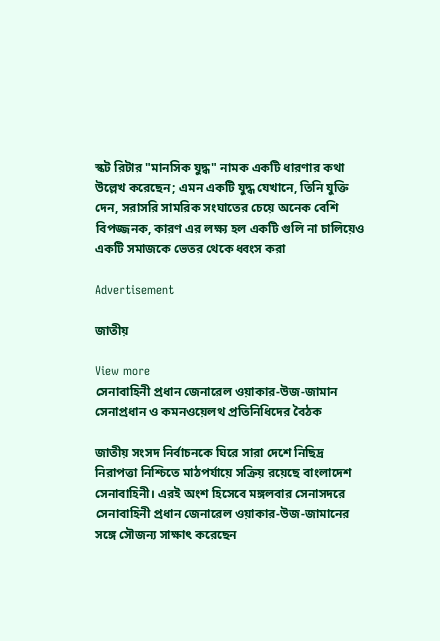স্কট রিটার "মানসিক যুদ্ধ" নামক একটি ধারণার কথা উল্লেখ করেছেন; এমন একটি যুদ্ধ যেখানে, তিনি যুক্তি দেন, সরাসরি সামরিক সংঘাতের চেয়ে অনেক বেশি বিপজ্জনক, কারণ এর লক্ষ্য হল একটি গুলি না চালিয়েও একটি সমাজকে ভেতর থেকে ধ্বংস করা

Advertisement

জাতীয়

View more
সেনাবাহিনী প্রধান জেনারেল ওয়াকার-উজ-জামান
সেনাপ্রধান ও কমনওয়েলথ প্রতিনিধিদের বৈঠক

জাতীয় সংসদ নির্বাচনকে ঘিরে সারা দেশে নিছিদ্র নিরাপত্তা নিশ্চিতে মাঠপর্যায়ে সক্রিয় রয়েছে বাংলাদেশ সেনাবাহিনী। এরই অংশ হিসেবে মঙ্গলবার সেনাসদরে সেনাবাহিনী প্রধান জেনারেল ওয়াকার-উজ-জামানের সঙ্গে সৌজন্য সাক্ষাৎ করেছেন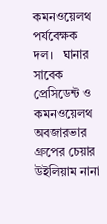কমনওয়েলথ পর্যবেক্ষক দল।   ঘানার সাবেক প্রেসিডেন্ট ও কমনওয়েলথ অবজারভার গ্রুপের চেয়ার উইলিয়াম নানা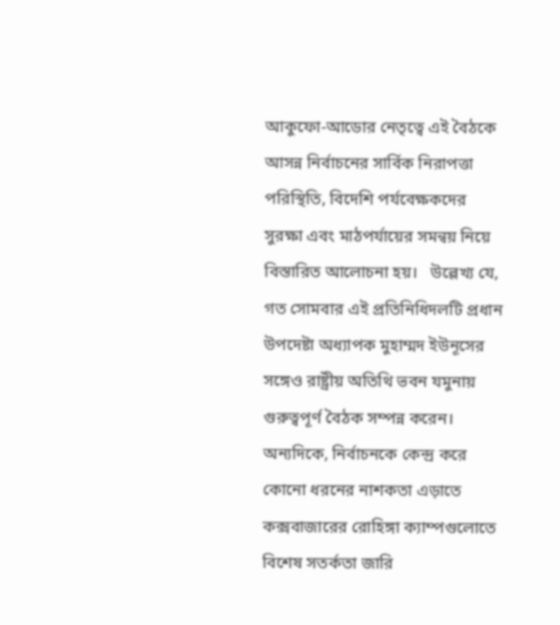আকুফো-আডোর নেতৃত্বে এই বৈঠকে আসন্ন নির্বাচনের সার্বিক নিরাপত্তা পরিস্থিতি, বিদেশি পর্যবেক্ষকদের সুরক্ষা এবং মাঠপর্যায়ের সমন্বয় নিয়ে বিস্তারিত আলোচনা হয়।   উল্লেখ্য যে, গত সোমবার এই প্রতিনিধিদলটি প্রধান উপদেষ্টা অধ্যাপক মুহাম্মদ ইউনূসের সঙ্গেও রাষ্ট্রীয় অতিথি ভবন যমুনায় গুরুত্বপূর্ণ বৈঠক সম্পন্ন করেন।   অন্যদিকে, নির্বাচনকে কেন্দ্র করে কোনো ধরনের নাশকতা এড়াতে কক্সবাজারের রোহিঙ্গা ক্যাম্পগুলোতে বিশেষ সতর্কতা জারি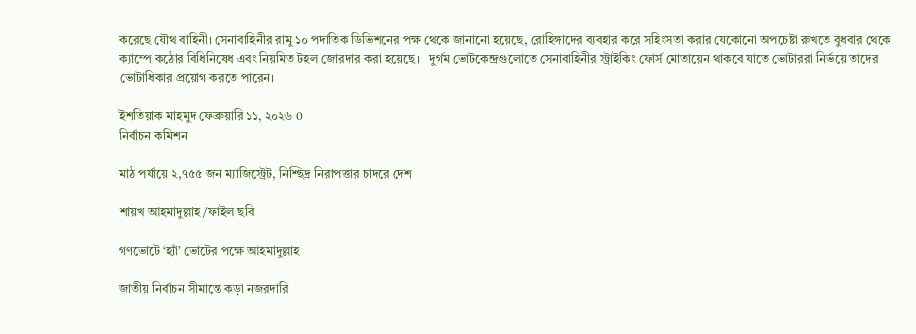করেছে যৌথ বাহিনী। সেনাবাহিনীর রামু ১০ পদাতিক ডিভিশনের পক্ষ থেকে জানানো হয়েছে, রোহিঙ্গাদের ব্যবহার করে সহিংসতা করার যেকোনো অপচেষ্টা রুখতে বুধবার থেকে ক্যাম্পে কঠোর বিধিনিষেধ এবং নিয়মিত টহল জোরদার করা হয়েছে।   দুর্গম ভোটকেন্দ্রগুলোতে সেনাবাহিনীর স্ট্রাইকিং ফোর্স মোতায়েন থাকবে যাতে ভোটাররা নির্ভয়ে তাদের ভোটাধিকার প্রয়োগ করতে পারেন।

ইশতিয়াক মাহমুদ ফেব্রুয়ারি ১১, ২০২৬ 0
নির্বাচন কমিশন

মাঠ পর্যায়ে ২,৭৫৫ জন ম্যাজিস্ট্রেট, নিশ্ছিদ্র নিরাপত্তার চাদরে দেশ

শায়খ আহমাদুল্লাহ/ফাইল ছবি

গণভোটে ‘হ্যাঁ’ ভোটের পক্ষে আহমাদুল্লাহ

জাতীয় নির্বাচন সীমান্তে কড়া নজরদারি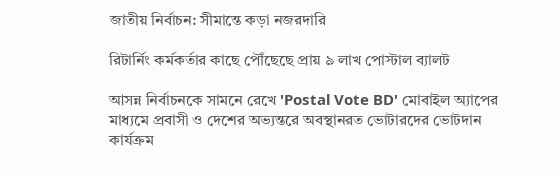জাতীয় নির্বাচন: সীমান্তে কড়া নজরদারি

রিটার্নিং কর্মকর্তার কাছে পৌঁছেছে প্রায় ৯ লাখ পোস্টাল ব্যালট

আসন্ন নির্বাচনকে সামনে রেখে 'Postal Vote BD' মোবাইল অ্যাপের মাধ্যমে প্রবাসী ও দেশের অভ্যন্তরে অবস্থানরত ভোটারদের ভোটদান কার্যক্রম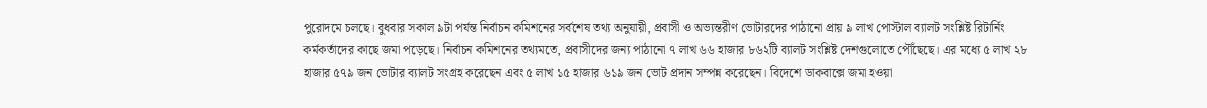পুরোদমে চলছে। বুধবার সকাল ৯টা পর্যন্ত নির্বাচন কমিশনের সর্বশেষ তথ্য অনুযায়ী, প্রবাসী ও অভ্যন্তরীণ ভোটারদের পাঠানো প্রায় ৯ লাখ পোস্টাল ব্যালট সংশ্লিষ্ট রিটার্নিং কর্মকর্তাদের কাছে জমা পড়েছে। নির্বাচন কমিশনের তথ্যমতে, প্রবাসীদের জন্য পাঠানো ৭ লাখ ৬৬ হাজার ৮৬২টি ব্যালট সংশ্লিষ্ট দেশগুলোতে পৌঁছেছে। এর মধ্যে ৫ লাখ ২৮ হাজার ৫৭৯ জন ভোটার ব্যালট সংগ্রহ করেছেন এবং ৫ লাখ ১৫ হাজার ৬১৯ জন ভোট প্রদান সম্পন্ন করেছেন। বিদেশে ডাকবাক্সে জমা হওয়া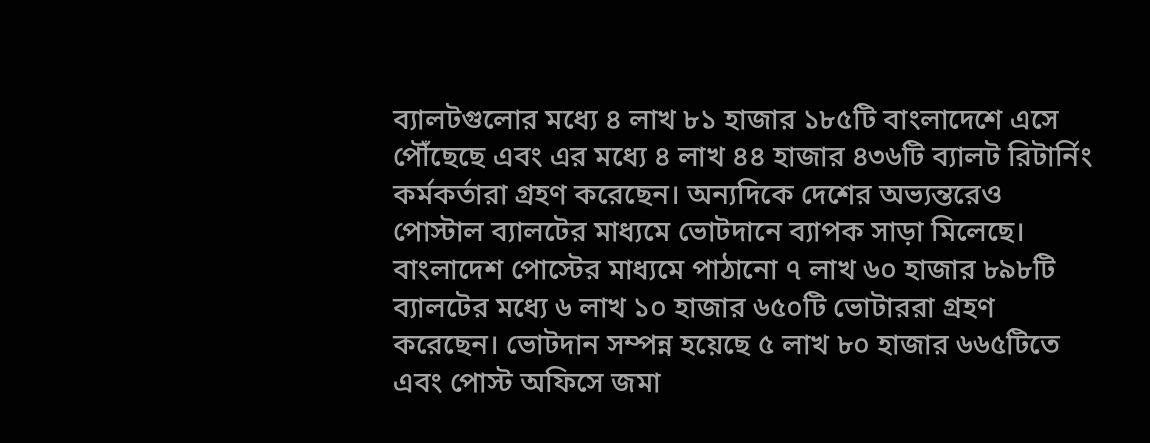ব্যালটগুলোর মধ্যে ৪ লাখ ৮১ হাজার ১৮৫টি বাংলাদেশে এসে পৌঁছেছে এবং এর মধ্যে ৪ লাখ ৪৪ হাজার ৪৩৬টি ব্যালট রিটার্নিং কর্মকর্তারা গ্রহণ করেছেন। অন্যদিকে দেশের অভ্যন্তরেও পোস্টাল ব্যালটের মাধ্যমে ভোটদানে ব্যাপক সাড়া মিলেছে। বাংলাদেশ পোস্টের মাধ্যমে পাঠানো ৭ লাখ ৬০ হাজার ৮৯৮টি ব্যালটের মধ্যে ৬ লাখ ১০ হাজার ৬৫০টি ভোটাররা গ্রহণ করেছেন। ভোটদান সম্পন্ন হয়েছে ৫ লাখ ৮০ হাজার ৬৬৫টিতে এবং পোস্ট অফিসে জমা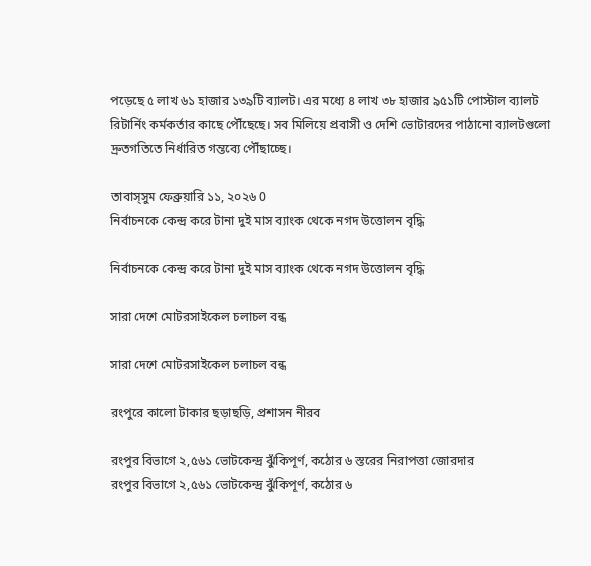পড়েছে ৫ লাখ ৬১ হাজার ১৩৯টি ব্যালট। এর মধ্যে ৪ লাখ ৩৮ হাজার ৯৫১টি পোস্টাল ব্যালট রিটার্নিং কর্মকর্তার কাছে পৌঁছেছে। সব মিলিয়ে প্রবাসী ও দেশি ভোটারদের পাঠানো ব্যালটগুলো দ্রুতগতিতে নির্ধারিত গন্তব্যে পৌঁছাচ্ছে।

তাবাস্সুম ফেব্রুয়ারি ১১, ২০২৬ 0
নির্বাচনকে কেন্দ্র করে টানা দুই মাস ব্যাংক থেকে নগদ উত্তোলন বৃদ্ধি

নির্বাচনকে কেন্দ্র করে টানা দুই মাস ব্যাংক থেকে নগদ উত্তোলন বৃদ্ধি

সারা দেশে মোটরসাইকেল চলাচল বন্ধ

সারা দেশে মোটরসাইকেল চলাচল বন্ধ

রংপুরে কালো টাকার ছড়াছড়ি, প্রশাসন নীরব

রংপুর বিভাগে ২,৫৬১ ভোটকেন্দ্র ঝুঁকিপূর্ণ, কঠোর ৬ স্তরের নিরাপত্তা জোরদার
রংপুর বিভাগে ২,৫৬১ ভোটকেন্দ্র ঝুঁকিপূর্ণ, কঠোর ৬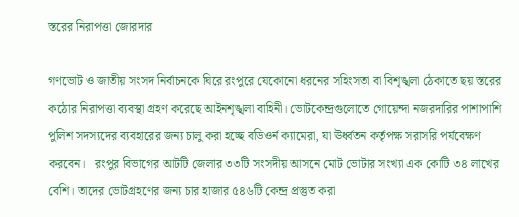স্তরের নিরাপত্তা জোরদার

গণভোট ও জাতীয় সংসদ নির্বাচনকে ঘিরে রংপুরে যেকোনো ধরনের সহিংসতা বা বিশৃঙ্খলা ঠেকাতে ছয় স্তরের কঠোর নিরাপত্তা ব্যবস্থা গ্রহণ করেছে আইনশৃঙ্খলা বাহিনী। ভোটকেন্দ্রগুলোতে গোয়েন্দা নজরদারির পাশাপাশি পুলিশ সদস্যদের ব্যবহারের জন্য চালু করা হচ্ছে বডিওর্ন ক্যামেরা, যা ঊর্ধ্বতন কর্তৃপক্ষ সরাসরি পর্যবেক্ষণ করবেন।   রংপুর বিভাগের আটটি জেলার ৩৩টি সংসদীয় আসনে মোট ভোটার সংখ্যা এক কোটি ৩৪ লাখের বেশি। তাদের ভোটগ্রহণের জন্য চার হাজার ৫৪৬টি কেন্দ্র প্রস্তুত করা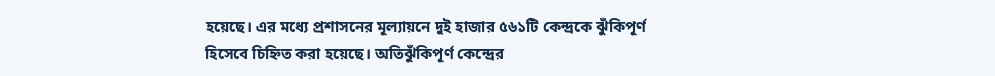হয়েছে। এর মধ্যে প্রশাসনের মূল্যায়নে দুই হাজার ৫৬১টি কেন্দ্রকে ঝুঁকিপূর্ণ হিসেবে চিহ্নিত করা হয়েছে। অতিঝুঁকিপূর্ণ কেন্দ্রের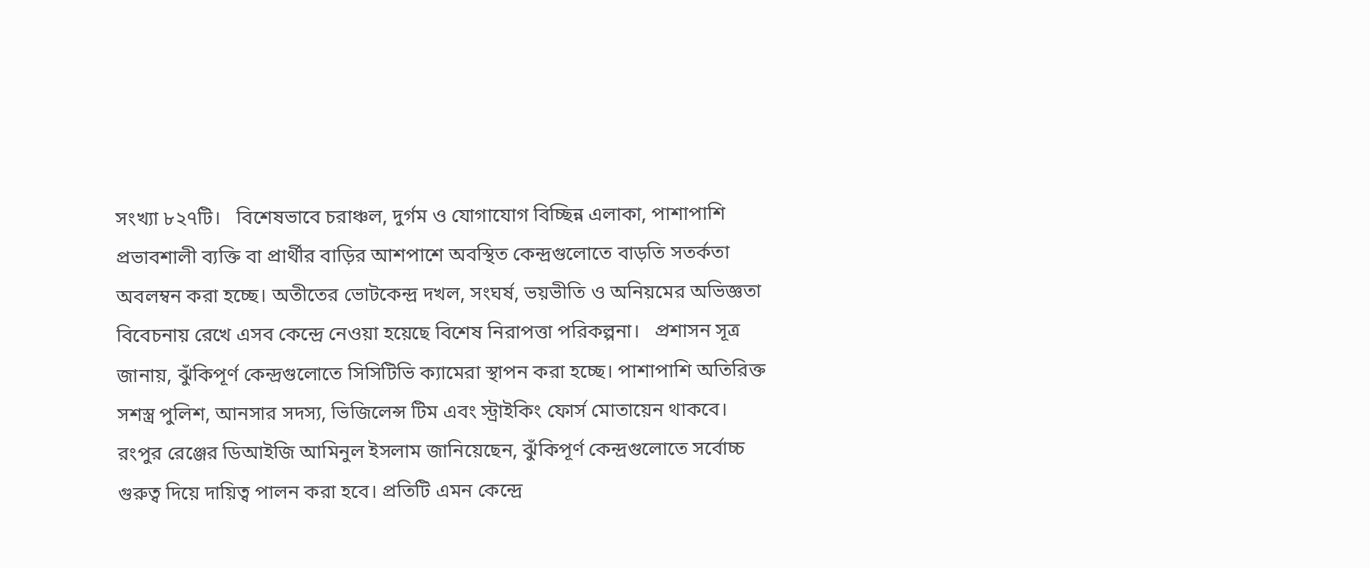সংখ্যা ৮২৭টি।   বিশেষভাবে চরাঞ্চল, দুর্গম ও যোগাযোগ বিচ্ছিন্ন এলাকা, পাশাপাশি প্রভাবশালী ব্যক্তি বা প্রার্থীর বাড়ির আশপাশে অবস্থিত কেন্দ্রগুলোতে বাড়তি সতর্কতা অবলম্বন করা হচ্ছে। অতীতের ভোটকেন্দ্র দখল, সংঘর্ষ, ভয়ভীতি ও অনিয়মের অভিজ্ঞতা বিবেচনায় রেখে এসব কেন্দ্রে নেওয়া হয়েছে বিশেষ নিরাপত্তা পরিকল্পনা।   প্রশাসন সূত্র জানায়, ঝুঁকিপূর্ণ কেন্দ্রগুলোতে সিসিটিভি ক্যামেরা স্থাপন করা হচ্ছে। পাশাপাশি অতিরিক্ত সশস্ত্র পুলিশ, আনসার সদস্য, ভিজিলেন্স টিম এবং স্ট্রাইকিং ফোর্স মোতায়েন থাকবে।   রংপুর রেঞ্জের ডিআইজি আমিনুল ইসলাম জানিয়েছেন, ঝুঁকিপূর্ণ কেন্দ্রগুলোতে সর্বোচ্চ গুরুত্ব দিয়ে দায়িত্ব পালন করা হবে। প্রতিটি এমন কেন্দ্রে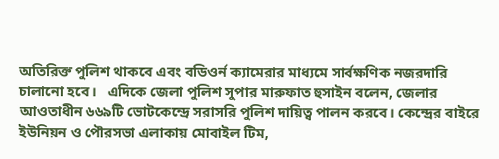অতিরিক্ত পুলিশ থাকবে এবং বডিওর্ন ক্যামেরার মাধ্যমে সার্বক্ষণিক নজরদারি চালানো হবে।   এদিকে জেলা পুলিশ সুপার মারুফাত হুসাইন বলেন, জেলার আওতাধীন ৬৬৯টি ভোটকেন্দ্রে সরাসরি পুলিশ দায়িত্ব পালন করবে। কেন্দ্রের বাইরে ইউনিয়ন ও পৌরসভা এলাকায় মোবাইল টিম,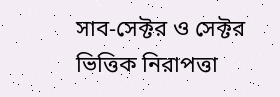সাব-সেক্টর ও সেক্টর ভিত্তিক নিরাপত্তা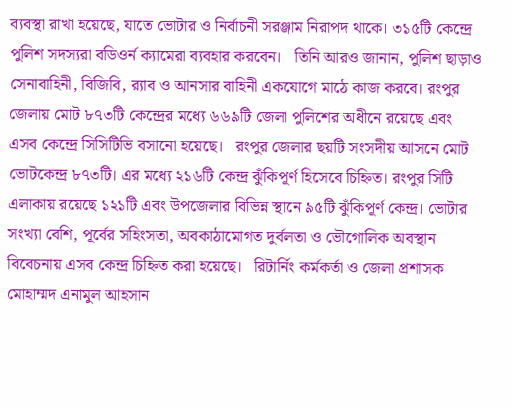ব্যবস্থা রাখা হয়েছে, যাতে ভোটার ও নির্বাচনী সরঞ্জাম নিরাপদ থাকে। ৩১৫টি কেন্দ্রে পুলিশ সদস্যরা বডিওর্ন ক্যামেরা ব্যবহার করবেন।   তিনি আরও জানান, পুলিশ ছাড়াও সেনাবাহিনী, বিজিবি, র‍্যাব ও আনসার বাহিনী একযোগে মাঠে কাজ করবে। রংপুর জেলায় মোট ৮৭৩টি কেন্দ্রের মধ্যে ৬৬৯টি জেলা পুলিশের অধীনে রয়েছে এবং এসব কেন্দ্রে সিসিটিভি বসানো হয়েছে।   রংপুর জেলার ছয়টি সংসদীয় আসনে মোট ভোটকেন্দ্র ৮৭৩টি। এর মধ্যে ২১৬টি কেন্দ্র ঝুঁকিপূর্ণ হিসেবে চিহ্নিত। রংপুর সিটি এলাকায় রয়েছে ১২১টি এবং উপজেলার বিভিন্ন স্থানে ৯৫টি ঝুঁকিপূর্ণ কেন্দ্র। ভোটার সংখ্যা বেশি, পূর্বের সহিংসতা, অবকাঠামোগত দুর্বলতা ও ভৌগোলিক অবস্থান বিবেচনায় এসব কেন্দ্র চিহ্নিত করা হয়েছে।   রিটার্নিং কর্মকর্তা ও জেলা প্রশাসক মোহাম্মদ এনামুল আহসান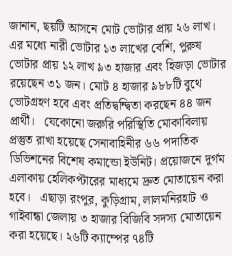জানান, ছয়টি আসনে মোট ভোটার প্রায় ২৬ লাখ। এর মধ্যে নারী ভোটার ১৩ লাখের বেশি, পুরুষ ভোটার প্রায় ১২ লাখ ৯৩ হাজার এবং হিজড়া ভোটার রয়েছেন ৩১ জন। মোট ৪ হাজার ৯৮৮টি বুথে ভোটগ্রহণ হবে এবং প্রতিদ্বন্দ্বিতা করছেন ৪৪ জন প্রার্থী।   যেকোনো জরুরি পরিস্থিতি মোকাবিলায় প্রস্তুত রাখা হয়েছে সেনাবাহিনীর ৬৬ পদাতিক ডিভিশনের বিশেষ কমান্ডো ইউনিট। প্রয়োজনে দুর্গম এলাকায় হেলিকপ্টারের মাধ্যমে দ্রুত মোতায়েন করা হবে।   এছাড়া রংপুর, কুড়িগ্রাম, লালমনিরহাট ও গাইবান্ধা জেলায় ৩ হাজার বিজিবি সদস্য মোতায়েন করা হয়েছে। ২৬টি ক্যাম্পের ৭৪টি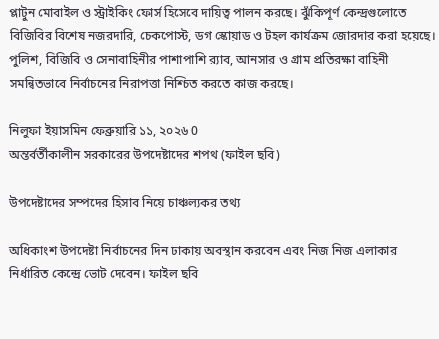প্লাটুন মোবাইল ও স্ট্রাইকিং ফোর্স হিসেবে দায়িত্ব পালন করছে। ঝুঁকিপূর্ণ কেন্দ্রগুলোতে বিজিবির বিশেষ নজরদারি, চেকপোস্ট, ডগ স্কোয়াড ও টহল কার্যক্রম জোরদার করা হয়েছে।   পুলিশ, বিজিবি ও সেনাবাহিনীর পাশাপাশি র‍্যাব, আনসার ও গ্রাম প্রতিরক্ষা বাহিনী সমন্বিতভাবে নির্বাচনের নিরাপত্তা নিশ্চিত করতে কাজ করছে।

নিলুফা ইয়াসমিন ফেব্রুয়ারি ১১, ২০২৬ 0
অন্তর্বর্তীকালীন সরকারের উপদেষ্টাদের শপথ (ফাইল ছবি)

উপদেষ্টাদের সম্পদের হিসাব নিয়ে চাঞ্চল্যকর তথ্য

অধিকাংশ উপদেষ্টা নির্বাচনের দিন ঢাকায় অবস্থান করবেন এবং নিজ নিজ এলাকার নির্ধারিত কেন্দ্রে ভোট দেবেন। ফাইল ছবি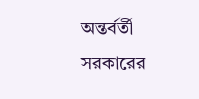অন্তর্বর্তী সরকারের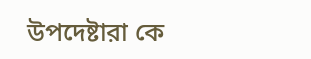উপদেষ্টারা কে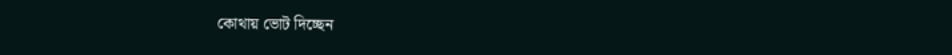কোথায় ভোট দিচ্ছেন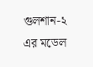গুলশান-২ এর মডেল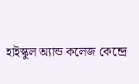হাইস্কুল অ্যান্ড কলেজ কেন্দ্রে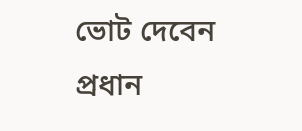ভোট দেবেন প্রধান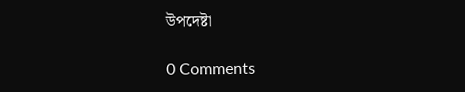উপদেষ্টা

0 Comments